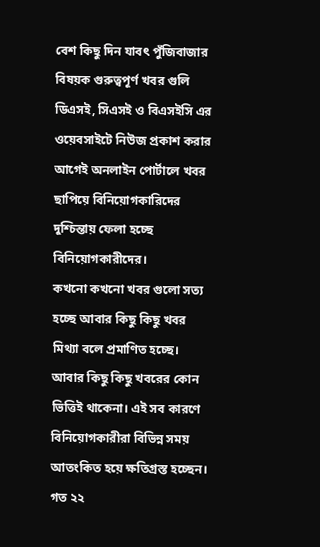বেশ কিছু দিন যাবৎ পুঁজিবাজার বিষয়ক গুরুত্বপূর্ণ খবর গুলি ডিএসই, সিএসই ও বিএসইসি এর ওয়েবসাইটে নিউজ প্রকাশ করার আগেই অনলাইন পোর্টালে খবর ছাপিয়ে বিনিয়োগকারিদের দুশ্চিন্তায় ফেলা হচ্ছে বিনিয়োগকারীদের।
কখনো কখনো খবর গুলো সত্য হচ্ছে আবার কিছু কিছু খবর মিথ্যা বলে প্রমাণিত হচ্ছে। আবার কিছু কিছু খবরের কোন ভিত্তিই থাকেনা। এই সব কারণে বিনিয়োগকারীরা বিভিন্ন সময় আতংকিত হয়ে ক্ষতিগ্রস্ত হচ্ছেন।
গত ২২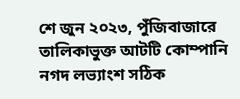শে জুন ২০২৩, পুঁজিবাজারে তালিকাভুক্ত আটটি কোম্পানি নগদ লভ্যাংশ সঠিক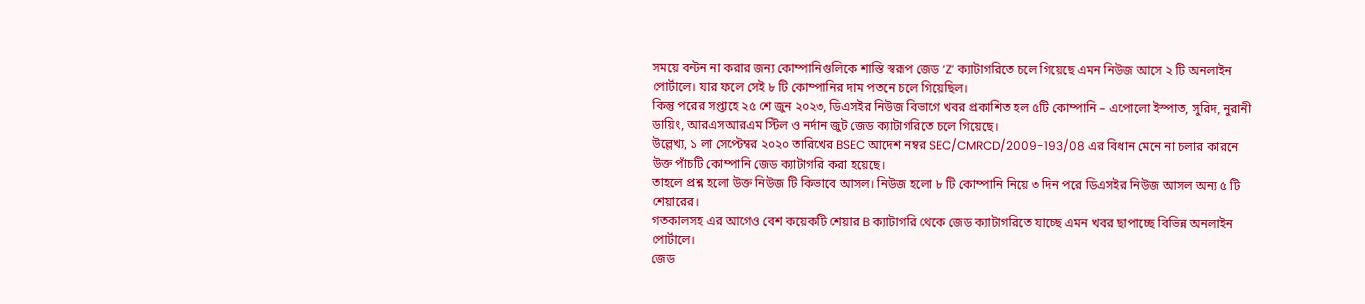সময়ে বন্টন না করার জন্য কোম্পানিগুলিকে শাস্তি স্বরূপ জেড ‘Z’ ক্যাটাগরিতে চলে গিয়েছে এমন নিউজ আসে ২ টি অনলাইন পোর্টালে। যার ফলে সেই ৮ টি কোম্পানির দাম পতনে চলে গিয়েছিল।
কিন্তু পরের সপ্তাহে ২৫ শে জুন ২০২৩, ডিএসইর নিউজ বিভাগে খবর প্রকাশিত হল ৫টি কোম্পানি – এপোলো ইস্পাত, সুরিদ, নুরানী ডায়িং, আরএসআরএম স্টিল ও নর্দান জুট জেড ক্যাটাগরিতে চলে গিয়েছে।
উল্লেখ্য, ১ লা সেপ্টেম্বর ২০২০ তারিখের BSEC আদেশ নম্বর SEC/CMRCD/2009-193/08 এর বিধান মেনে না চলার কারনে উক্ত পাঁচটি কোম্পানি জেড ক্যাটাগরি করা হয়েছে।
তাহলে প্রশ্ন হলো উক্ত নিউজ টি কিভাবে আসল। নিউজ হলো ৮ টি কোম্পানি নিয়ে ৩ দিন পরে ডিএসইর নিউজ আসল অন্য ৫ টি শেয়ারের।
গতকালসহ এর আগেও বেশ কয়েকটি শেয়ার B ক্যাটাগরি থেকে জেড ক্যাটাগরিতে যাচ্ছে এমন খবর ছাপাচ্ছে বিভিন্ন অনলাইন পোর্টালে।
জেড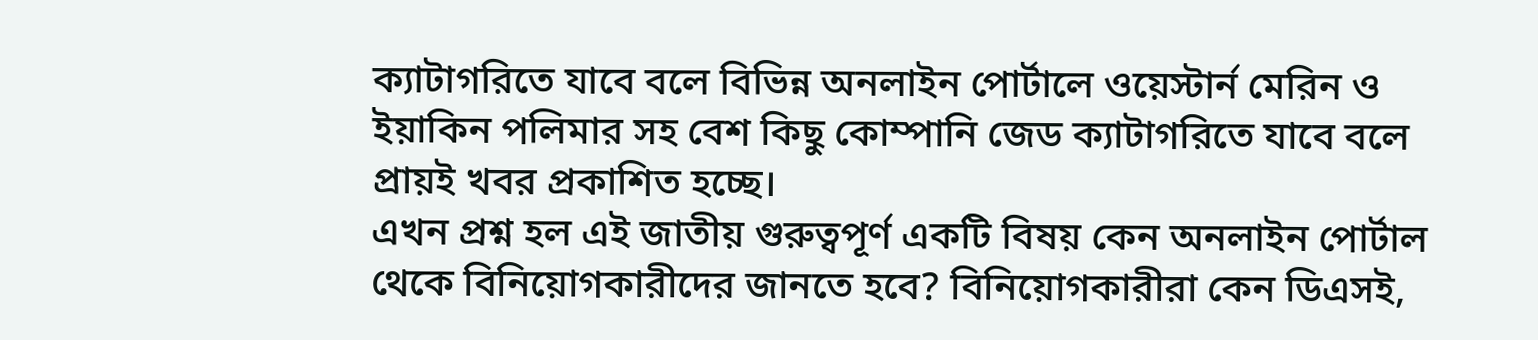ক্যাটাগরিতে যাবে বলে বিভিন্ন অনলাইন পোর্টালে ওয়েস্টার্ন মেরিন ও ইয়াকিন পলিমার সহ বেশ কিছু কোম্পানি জেড ক্যাটাগরিতে যাবে বলে প্রায়ই খবর প্রকাশিত হচ্ছে।
এখন প্রশ্ন হল এই জাতীয় গুরুত্বপূর্ণ একটি বিষয় কেন অনলাইন পোর্টাল থেকে বিনিয়োগকারীদের জানতে হবে? বিনিয়োগকারীরা কেন ডিএসই,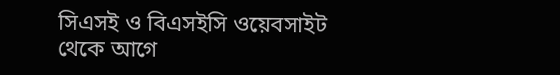সিএসই ও বিএসইসি ওয়েবসাইট থেকে আগে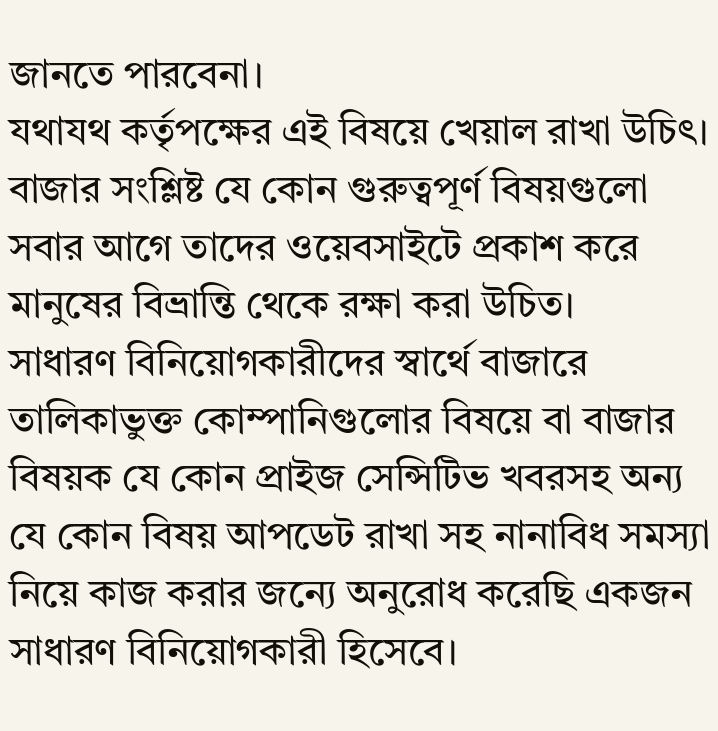জানতে পারবেনা।
যথাযথ কর্তৃপক্ষের এই বিষয়ে খেয়াল রাখা উচিৎ। বাজার সংশ্লিষ্ট যে কোন গুরুত্বপূর্ণ বিষয়গুলো সবার আগে তাদের ওয়েবসাইটে প্রকাশ করে মানুষের বিভ্রান্তি থেকে রক্ষা করা উচিত।
সাধারণ বিনিয়োগকারীদের স্বার্থে বাজারে তালিকাভুক্ত কোম্পানিগুলোর বিষয়ে বা বাজার বিষয়ক যে কোন প্রাইজ সেন্সিটিভ খবরসহ অন্য যে কোন বিষয় আপডেট রাখা সহ নানাবিধ সমস্যা নিয়ে কাজ করার জন্যে অনুরোধ করেছি একজন সাধারণ বিনিয়োগকারী হিসেবে।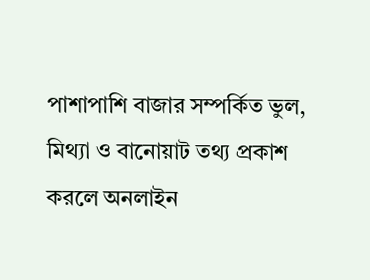পাশাপাশি বাজার সম্পর্কিত ভুল, মিথ্যা ও বানোয়াট তথ্য প্রকাশ করলে অনলাইন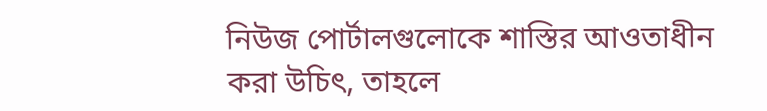নিউজ পোর্টালগুলোকে শাস্তির আওতাধীন করা উচিৎ, তাহলে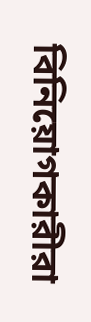বিনিয়োগকারীরা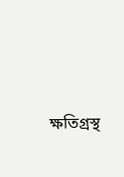ক্ষতিগ্রস্থ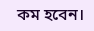কম হবেন।